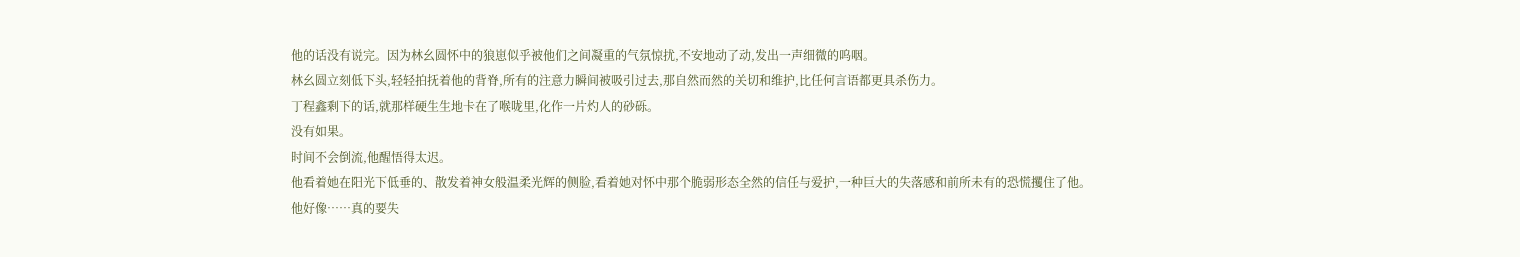他的话没有说完。因为林幺圆怀中的狼崽似乎被他们之间凝重的气氛惊扰,不安地动了动,发出一声细微的呜咽。
林幺圆立刻低下头,轻轻拍抚着他的背脊,所有的注意力瞬间被吸引过去,那自然而然的关切和维护,比任何言语都更具杀伤力。
丁程鑫剩下的话,就那样硬生生地卡在了喉咙里,化作一片灼人的砂砾。
没有如果。
时间不会倒流,他醒悟得太迟。
他看着她在阳光下低垂的、散发着神女般温柔光辉的侧脸,看着她对怀中那个脆弱形态全然的信任与爱护,一种巨大的失落感和前所未有的恐慌攫住了他。
他好像……真的要失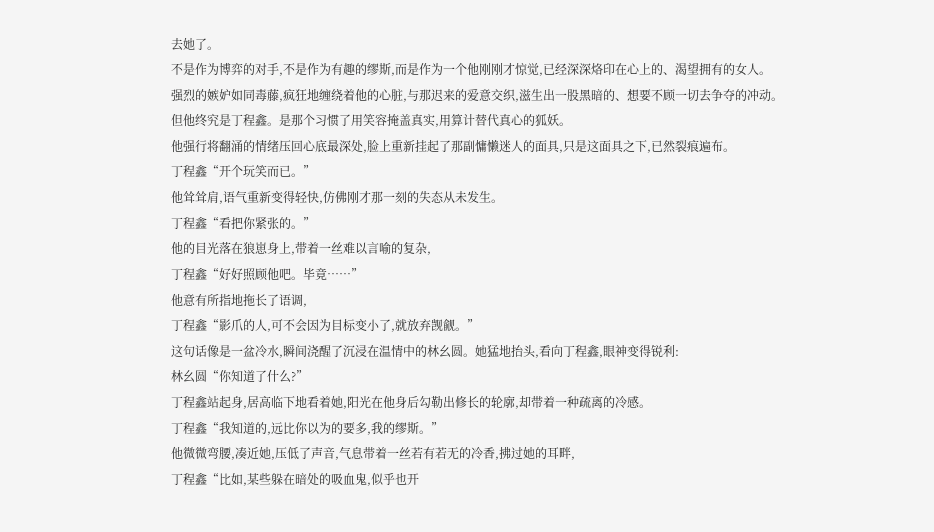去她了。
不是作为博弈的对手,不是作为有趣的缪斯,而是作为一个他刚刚才惊觉,已经深深烙印在心上的、渴望拥有的女人。
强烈的嫉妒如同毒藤,疯狂地缠绕着他的心脏,与那迟来的爱意交织,滋生出一股黑暗的、想要不顾一切去争夺的冲动。
但他终究是丁程鑫。是那个习惯了用笑容掩盖真实,用算计替代真心的狐妖。
他强行将翻涌的情绪压回心底最深处,脸上重新挂起了那副慵懒迷人的面具,只是这面具之下,已然裂痕遍布。
丁程鑫“开个玩笑而已。”
他耸耸肩,语气重新变得轻快,仿佛刚才那一刻的失态从未发生。
丁程鑫“看把你紧张的。”
他的目光落在狼崽身上,带着一丝难以言喻的复杂,
丁程鑫“好好照顾他吧。毕竟……”
他意有所指地拖长了语调,
丁程鑫“影爪的人,可不会因为目标变小了,就放弃觊觎。”
这句话像是一盆冷水,瞬间浇醒了沉浸在温情中的林幺圆。她猛地抬头,看向丁程鑫,眼神变得锐利:
林幺圆“你知道了什么?”
丁程鑫站起身,居高临下地看着她,阳光在他身后勾勒出修长的轮廓,却带着一种疏离的冷感。
丁程鑫“我知道的,远比你以为的要多,我的缪斯。”
他微微弯腰,凑近她,压低了声音,气息带着一丝若有若无的冷香,拂过她的耳畔,
丁程鑫“比如,某些躲在暗处的吸血鬼,似乎也开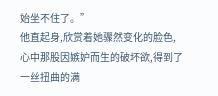始坐不住了。”
他直起身,欣赏着她骤然变化的脸色,心中那股因嫉妒而生的破坏欲,得到了一丝扭曲的满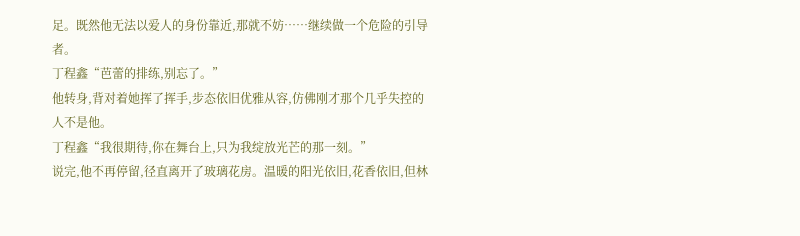足。既然他无法以爱人的身份靠近,那就不妨……继续做一个危险的引导者。
丁程鑫“芭蕾的排练,别忘了。”
他转身,背对着她挥了挥手,步态依旧优雅从容,仿佛刚才那个几乎失控的人不是他。
丁程鑫“我很期待,你在舞台上,只为我绽放光芒的那一刻。”
说完,他不再停留,径直离开了玻璃花房。温暖的阳光依旧,花香依旧,但林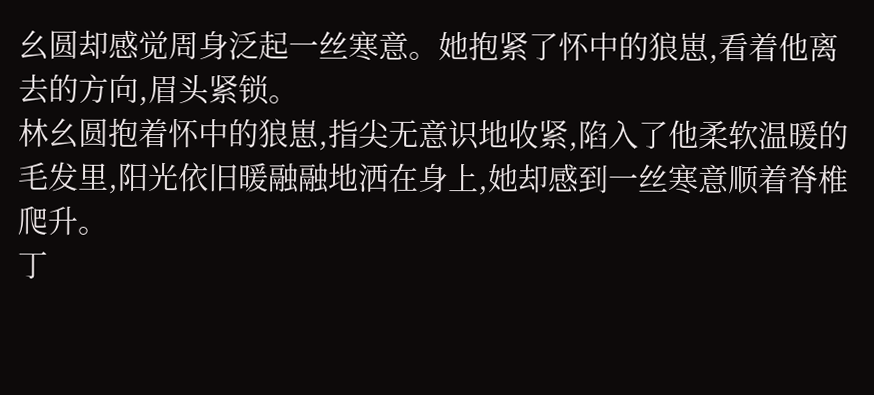幺圆却感觉周身泛起一丝寒意。她抱紧了怀中的狼崽,看着他离去的方向,眉头紧锁。
林幺圆抱着怀中的狼崽,指尖无意识地收紧,陷入了他柔软温暖的毛发里,阳光依旧暖融融地洒在身上,她却感到一丝寒意顺着脊椎爬升。
丁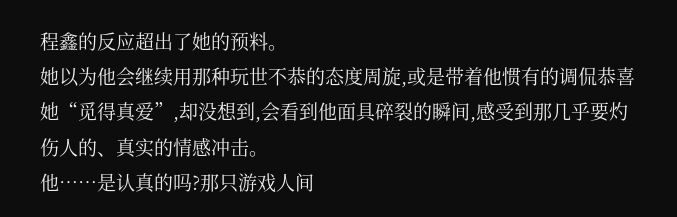程鑫的反应超出了她的预料。
她以为他会继续用那种玩世不恭的态度周旋,或是带着他惯有的调侃恭喜她“觅得真爱”,却没想到,会看到他面具碎裂的瞬间,感受到那几乎要灼伤人的、真实的情感冲击。
他……是认真的吗?那只游戏人间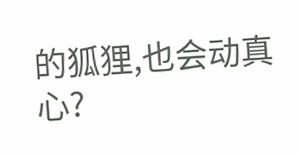的狐狸,也会动真心?